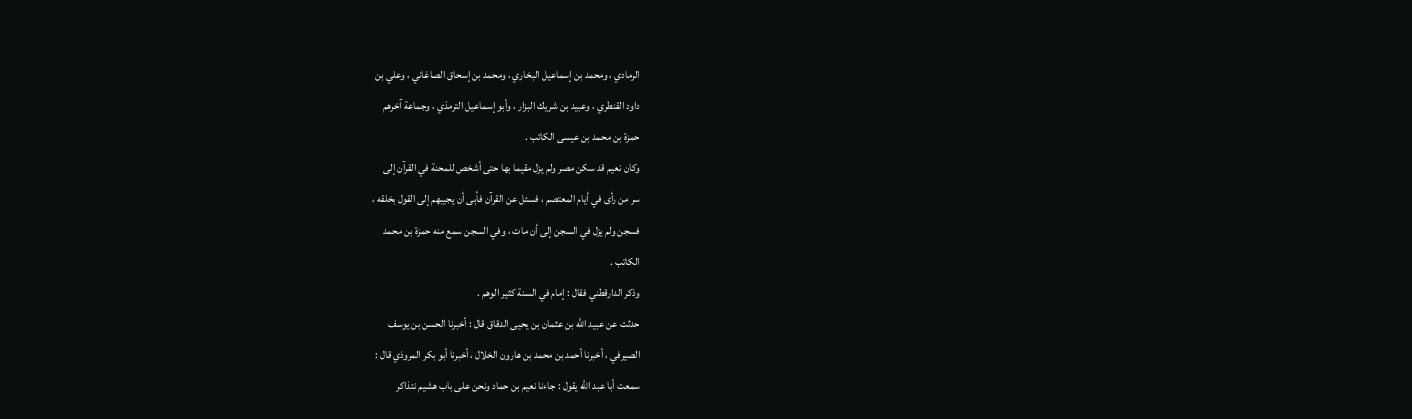الرمادي ، ومحمد بن إسماعيل البخاري ، ومحمد بن إسحاق الصاغاني ، وعلي بن
داود القنطري ، وعبيد بن شريك البزار ، وأبو إسماعيل الترمذي ، وجماعة آخرهم
حمزة بن محمد بن عيسى الكاتب .
وكان نعيم قد سكن مصر ولم يزل مقيما بها حتى أشخص للمحنة في القرآن إلى
سر من رأى في أيام المعتصم ، فسئل عن القرآن فأبى أن يجيبهم إلى القول بخلقه ،
فسجن ولم يزل في السجن إلى أن مات ، وفي السجن سمع منه حمزة بن محمد
الكاتب .
وذكر الدارقطني فقال : إمام في السنة كثير الوهم .
حدثت عن عبيد الله بن عثمان بن يحيى الدقاق قال : أخبرنا الحسن بن يوسف
الصيرفي ، أخبرنا أحمد بن محمد بن هارون الخلال ، أخبرنا أبو بكر المروذي قال :
سمعت أبا عبد الله يقول : جاءنا نعيم بن حماد ونحن على باب هشيم نتذاكر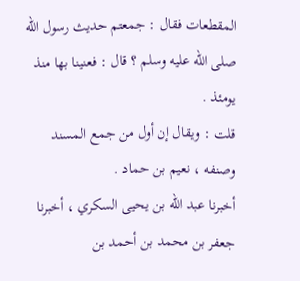المقطعات فقال : جمعتم حديث رسول الله صلى الله عليه وسلم ؟ قال : فعنينا بها منذ يومئذ .
قلت : ويقال إن أول من جمع المسند وصنفه ، نعيم بن حماد .
أخبرنا عبد الله بن يحيى السكري ، أخبرنا جعفر بن محمد بن أحمد بن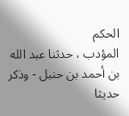الحكم
المؤدب ، حدثنا عبد الله بن أحمد بن حنبل - وذكر حديثا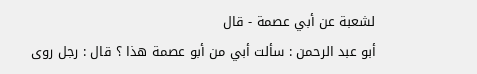لشعبة عن أبي عصمة - قال
أبو عبد الرحمن : سألت أبي من أبو عصمة هذا ؟ قال : رجل روى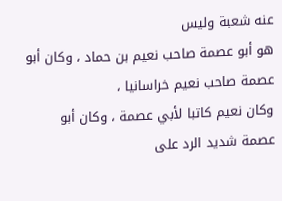عنه شعبة وليس
هو أبو عصمة صاحب نعيم بن حماد ، وكان أبو عصمة صاحب نعيم خراسانيا ،
وكان نعيم كاتبا لأبي عصمة ، وكان أبو عصمة شديد الرد على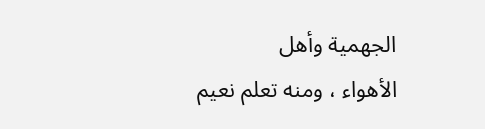الجهمية وأهل
الأهواء ، ومنه تعلم نعيم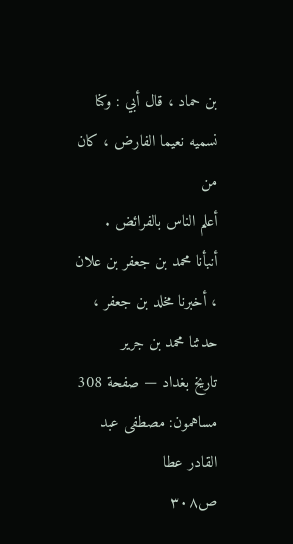بن حماد ، قال أبي : وكنا نسميه نعيما الفارض ، كان من
أعلم الناس بالفرائض .
أنبأنا محمد بن جعفر بن علان ، أخبرنا مخلد بن جعفر ، حدثنا محمد بن جرير
تاريخ بغداد — صفحة 308
مساهمون: مصطفى عبد القادر عطا
ص٣٠٨